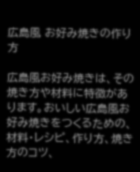広島風 お好み焼きの作り方

広島風お好み焼きは、その焼き方や材料に特徴があります。おいしい広島風お好み焼きをつくるための、材料・レシピ、作り方、焼き方のコツ、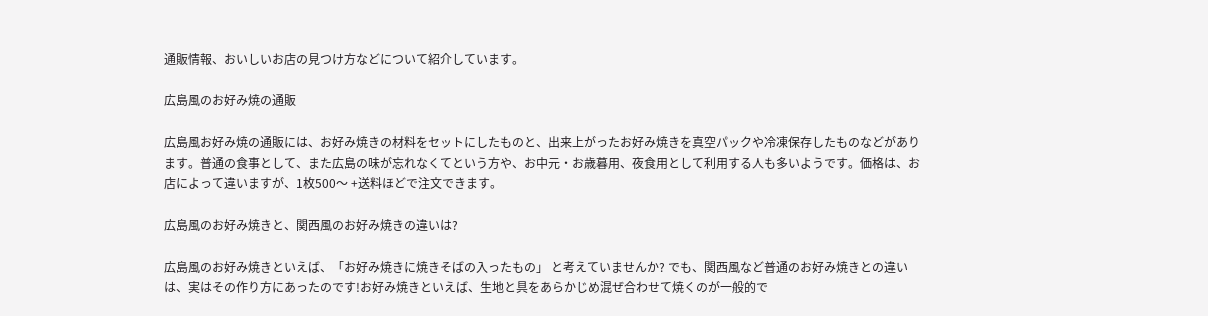通販情報、おいしいお店の見つけ方などについて紹介しています。

広島風のお好み焼の通販

広島風お好み焼の通販には、お好み焼きの材料をセットにしたものと、出来上がったお好み焼きを真空パックや冷凍保存したものなどがあります。普通の食事として、また広島の味が忘れなくてという方や、お中元・お歳暮用、夜食用として利用する人も多いようです。価格は、お店によって違いますが、1枚500〜 +送料ほどで注文できます。

広島風のお好み焼きと、関西風のお好み焼きの違いは?

広島風のお好み焼きといえば、「お好み焼きに焼きそばの入ったもの」 と考えていませんか? でも、関西風など普通のお好み焼きとの違いは、実はその作り方にあったのです!お好み焼きといえば、生地と具をあらかじめ混ぜ合わせて焼くのが一般的で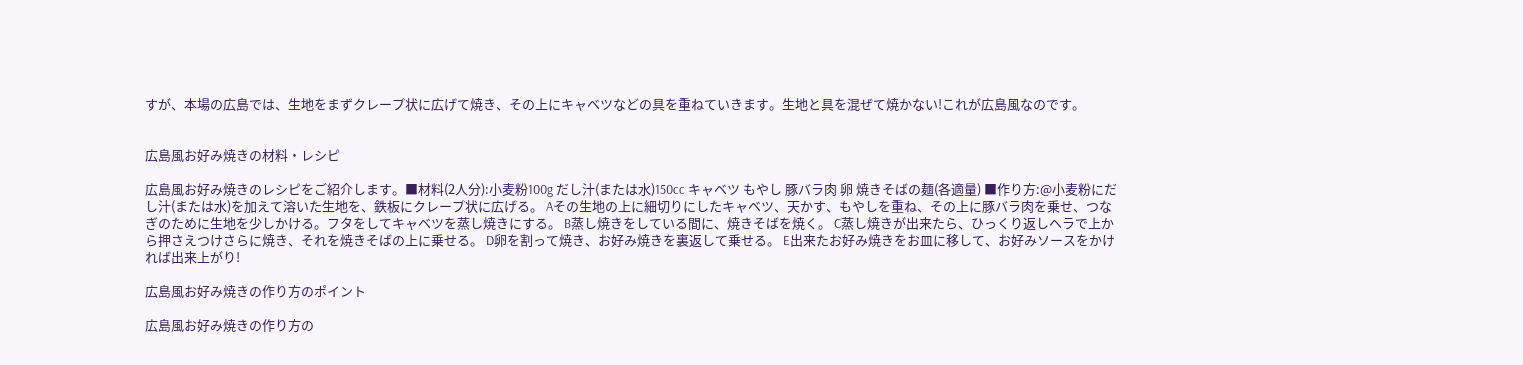すが、本場の広島では、生地をまずクレープ状に広げて焼き、その上にキャベツなどの具を重ねていきます。生地と具を混ぜて焼かない!これが広島風なのです。


広島風お好み焼きの材料・レシピ

広島風お好み焼きのレシピをご紹介します。■材料(2人分):小麦粉100g だし汁(または水)150cc キャベツ もやし 豚バラ肉 卵 焼きそばの麺(各適量) ■作り方:@小麦粉にだし汁(または水)を加えて溶いた生地を、鉄板にクレープ状に広げる。 Aその生地の上に細切りにしたキャベツ、天かす、もやしを重ね、その上に豚バラ肉を乗せ、つなぎのために生地を少しかける。フタをしてキャベツを蒸し焼きにする。 B蒸し焼きをしている間に、焼きそばを焼く。 C蒸し焼きが出来たら、ひっくり返しヘラで上から押さえつけさらに焼き、それを焼きそばの上に乗せる。 D卵を割って焼き、お好み焼きを裏返して乗せる。 E出来たお好み焼きをお皿に移して、お好みソースをかければ出来上がり!

広島風お好み焼きの作り方のポイント

広島風お好み焼きの作り方の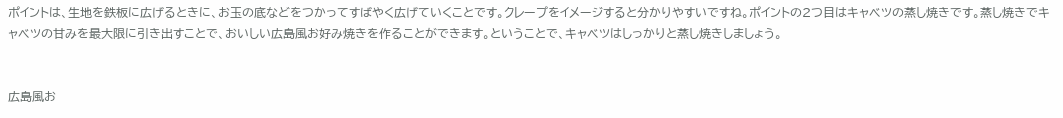ポイントは、生地を鉄板に広げるときに、お玉の底などをつかってすばやく広げていくことです。クレープをイメージすると分かりやすいですね。ポイントの2つ目はキャベツの蒸し焼きです。蒸し焼きでキャベツの甘みを最大限に引き出すことで、おいしい広島風お好み焼きを作ることができます。ということで、キャベツはしっかりと蒸し焼きしましょう。


広島風お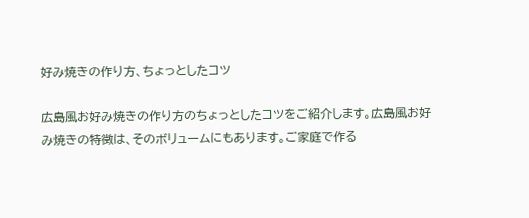好み焼きの作り方、ちょっとしたコツ

広島風お好み焼きの作り方のちょっとしたコツをご紹介します。広島風お好み焼きの特徴は、そのボリュームにもあります。ご家庭で作る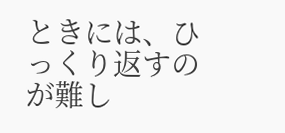ときには、ひっくり返すのが難し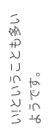い!ということも多いようです。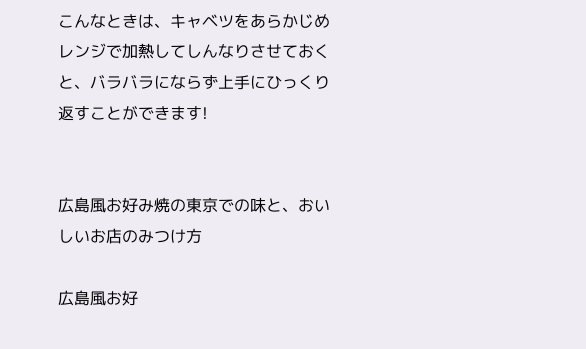こんなときは、キャベツをあらかじめレンジで加熱してしんなりさせておくと、バラバラにならず上手にひっくり返すことができます!


広島風お好み焼の東京での味と、おいしいお店のみつけ方

広島風お好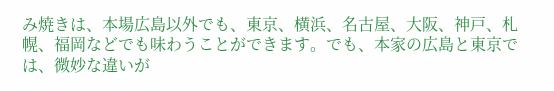み焼きは、本場広島以外でも、東京、横浜、名古屋、大阪、神戸、札幌、福岡などでも味わうことができます。でも、本家の広島と東京では、微妙な違いが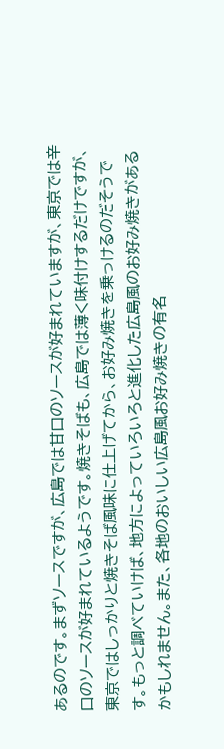あるのです。まずソースですが、広島では甘口のソースが好まれていますが、東京では辛口のソースが好まれているようです。焼きそばも、広島では薄く味付けするだけですが、東京ではしっかりと焼きそば風味に仕上げてから、お好み焼きを乗っけるのだそうです。もっと調べていけば、地方によっていろいろと進化した広島風のお好み焼きがあるかもしれません。また、各地のおいしい広島風お好み焼きの有名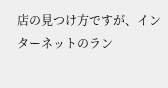店の見つけ方ですが、インターネットのラン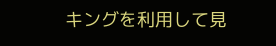キングを利用して見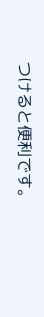つけると便利です。